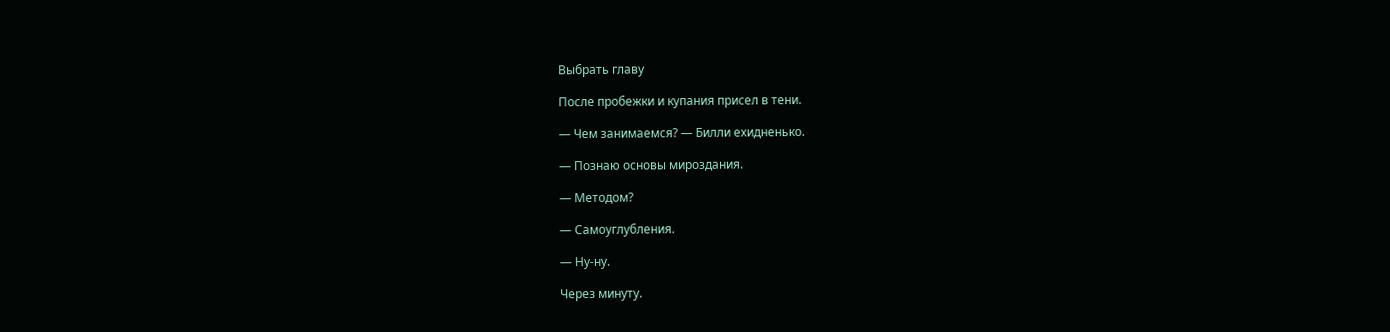Выбрать главу

После пробежки и купания присел в тени.

— Чем занимаемся? — Билли ехидненько.

— Познаю основы мироздания.

— Методом?

— Самоуглубления.

— Ну-ну.

Через минуту.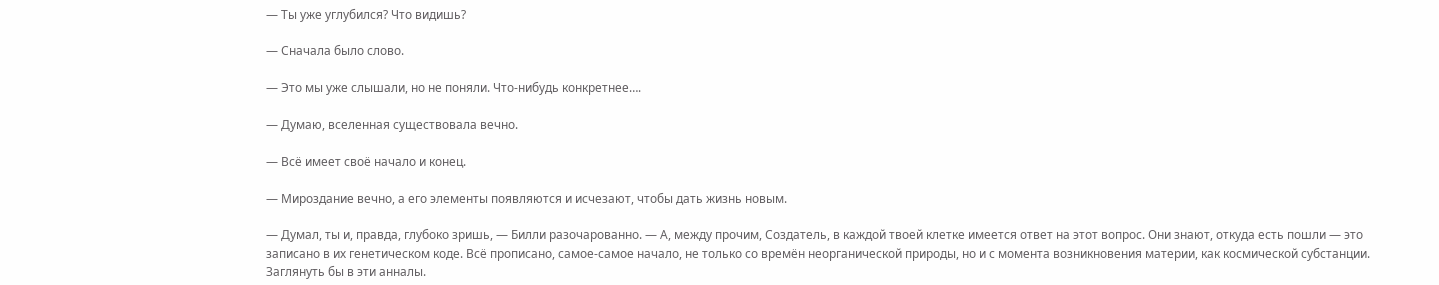— Ты уже углубился? Что видишь?

— Сначала было слово.

— Это мы уже слышали, но не поняли. Что-нибудь конкретнее….

— Думаю, вселенная существовала вечно.

— Всё имеет своё начало и конец.

— Мироздание вечно, а его элементы появляются и исчезают, чтобы дать жизнь новым.

— Думал, ты и, правда, глубоко зришь, — Билли разочарованно. — А, между прочим, Создатель, в каждой твоей клетке имеется ответ на этот вопрос. Они знают, откуда есть пошли — это записано в их генетическом коде. Всё прописано, самое-самое начало, не только со времён неорганической природы, но и с момента возникновения материи, как космической субстанции. Заглянуть бы в эти анналы.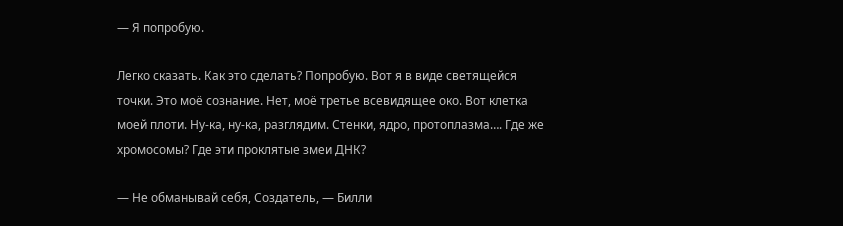— Я попробую.

Легко сказать. Как это сделать? Попробую. Вот я в виде светящейся точки. Это моё сознание. Нет, моё третье всевидящее око. Вот клетка моей плоти. Ну-ка, ну-ка, разглядим. Стенки, ядро, протоплазма…. Где же хромосомы? Где эти проклятые змеи ДНК?

— Не обманывай себя, Создатель, — Билли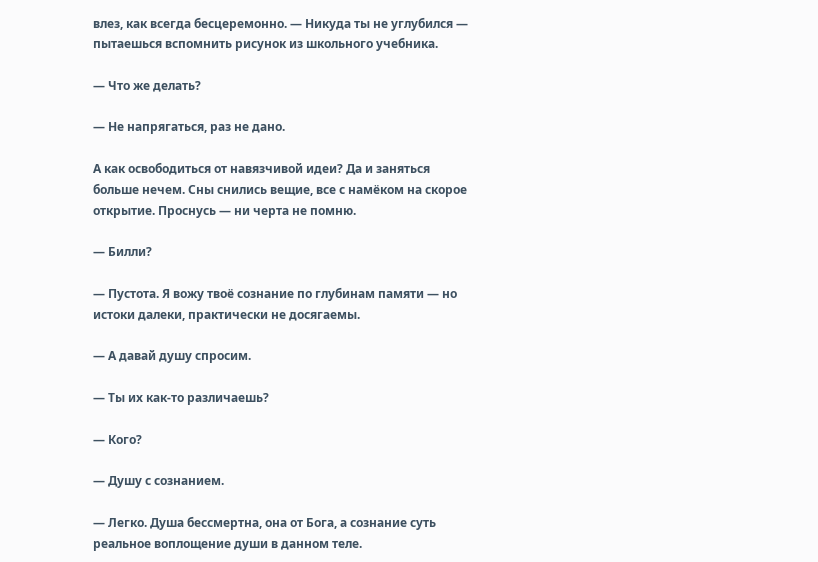влез, как всегда бесцеремонно. — Никуда ты не углубился — пытаешься вспомнить рисунок из школьного учебника.

— Что же делать?

— Не напрягаться, раз не дано.

А как освободиться от навязчивой идеи? Да и заняться больше нечем. Сны снились вещие, все с намёком на скорое открытие. Проснусь — ни черта не помню.

— Билли?

— Пустота. Я вожу твоё сознание по глубинам памяти — но истоки далеки, практически не досягаемы.

— А давай душу спросим.

— Ты их как-то различаешь?

— Кого?

— Душу с сознанием.

— Легко. Душа бессмертна, она от Бога, а сознание суть реальное воплощение души в данном теле.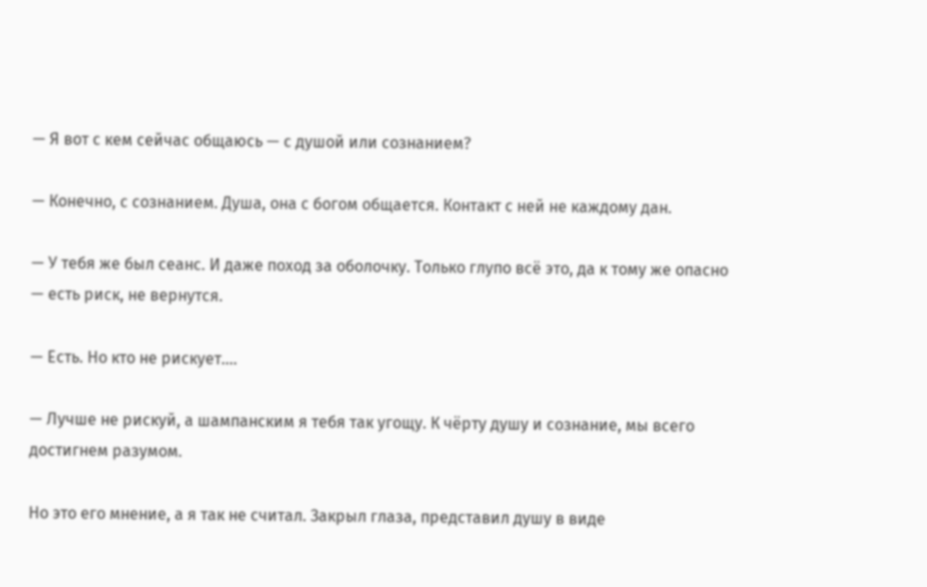— Я вот с кем сейчас общаюсь — с душой или сознанием?

— Конечно, с сознанием. Душа, она с богом общается. Контакт с ней не каждому дан.

— У тебя же был сеанс. И даже поход за оболочку. Только глупо всё это, да к тому же опасно — есть риск, не вернутся.

— Есть. Но кто не рискует….

— Лучше не рискуй, а шампанским я тебя так угощу. К чёрту душу и сознание, мы всего достигнем разумом.

Но это его мнение, а я так не считал. Закрыл глаза, представил душу в виде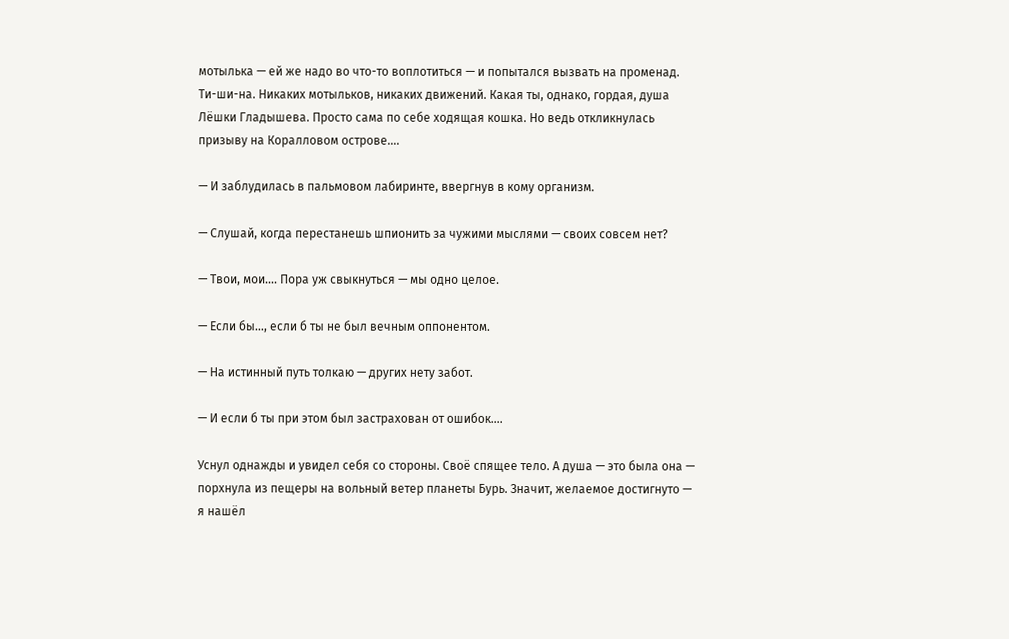мотылька — ей же надо во что-то воплотиться — и попытался вызвать на променад. Ти-ши-на. Никаких мотыльков, никаких движений. Какая ты, однако, гордая, душа Лёшки Гладышева. Просто сама по себе ходящая кошка. Но ведь откликнулась призыву на Коралловом острове….

— И заблудилась в пальмовом лабиринте, ввергнув в кому организм.

— Слушай, когда перестанешь шпионить за чужими мыслями — своих совсем нет?

— Твои, мои…. Пора уж свыкнуться — мы одно целое.

— Если бы…, если б ты не был вечным оппонентом.

— На истинный путь толкаю — других нету забот.

— И если б ты при этом был застрахован от ошибок….

Уснул однажды и увидел себя со стороны. Своё спящее тело. А душа — это была она — порхнула из пещеры на вольный ветер планеты Бурь. Значит, желаемое достигнуто — я нашёл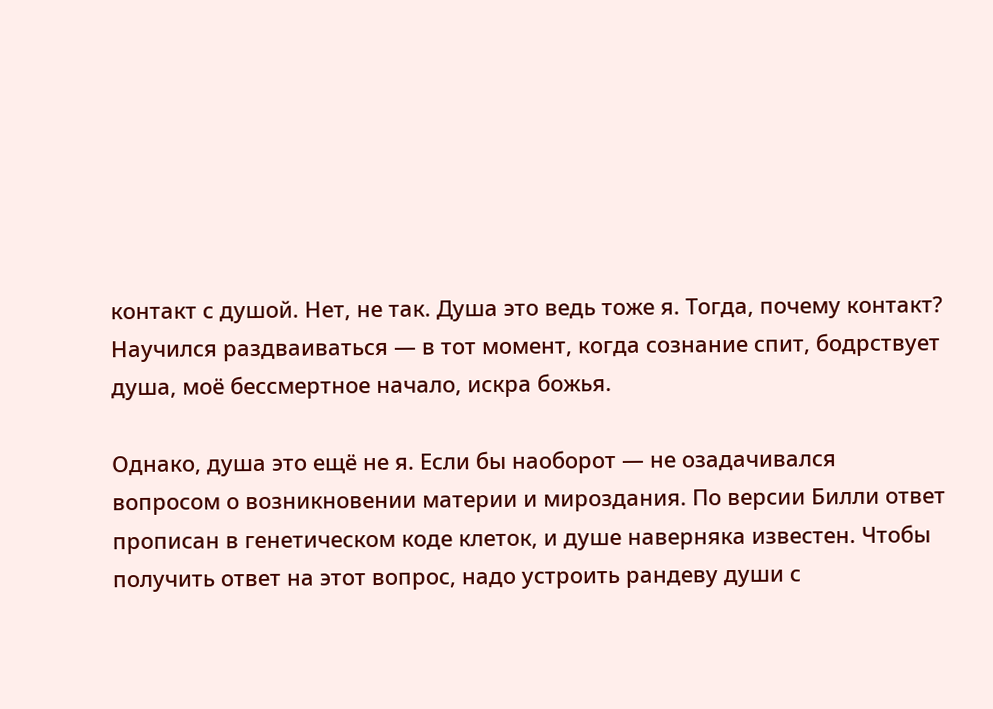контакт с душой. Нет, не так. Душа это ведь тоже я. Тогда, почему контакт? Научился раздваиваться — в тот момент, когда сознание спит, бодрствует душа, моё бессмертное начало, искра божья.

Однако, душа это ещё не я. Если бы наоборот — не озадачивался вопросом о возникновении материи и мироздания. По версии Билли ответ прописан в генетическом коде клеток, и душе наверняка известен. Чтобы получить ответ на этот вопрос, надо устроить рандеву души с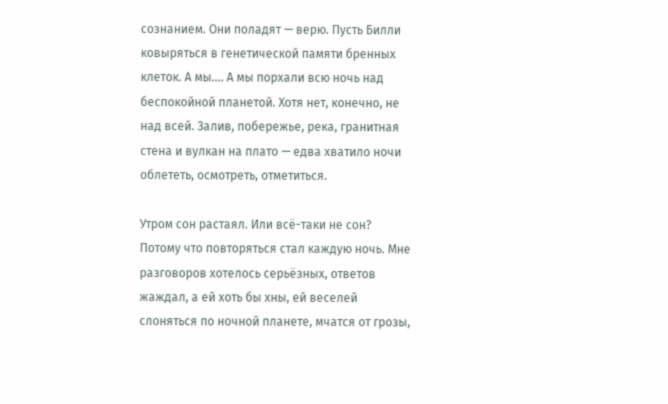сознанием. Они поладят — верю. Пусть Билли ковыряться в генетической памяти бренных клеток. А мы…. А мы порхали всю ночь над беспокойной планетой. Хотя нет, конечно, не над всей. Залив, побережье, река, гранитная стена и вулкан на плато — едва хватило ночи облететь, осмотреть, отметиться.

Утром сон растаял. Или всё-таки не сон? Потому что повторяться стал каждую ночь. Мне разговоров хотелось серьёзных, ответов жаждал, а ей хоть бы хны, ей веселей слоняться по ночной планете, мчатся от грозы,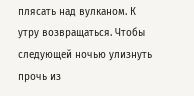плясать над вулканом. К утру возвращаться. Чтобы следующей ночью улизнуть прочь из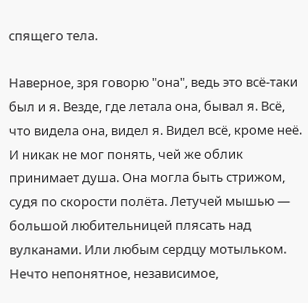спящего тела.

Наверное, зря говорю "она", ведь это всё-таки был и я. Везде, где летала она, бывал я. Всё, что видела она, видел я. Видел всё, кроме неё. И никак не мог понять, чей же облик принимает душа. Она могла быть стрижом, судя по скорости полёта. Летучей мышью — большой любительницей плясать над вулканами. Или любым сердцу мотыльком. Нечто непонятное, независимое,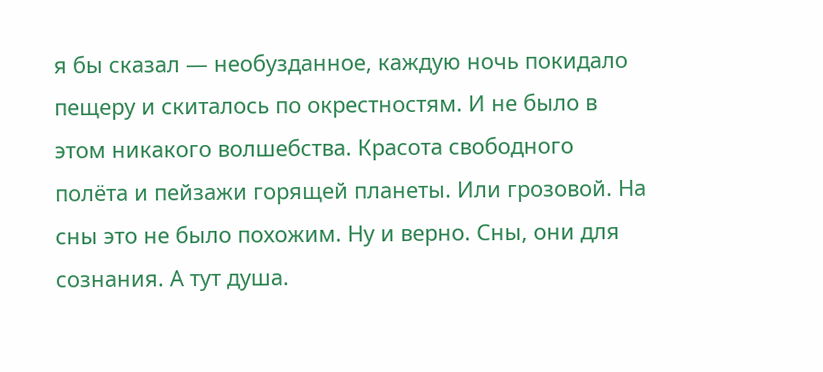я бы сказал — необузданное, каждую ночь покидало пещеру и скиталось по окрестностям. И не было в этом никакого волшебства. Красота свободного полёта и пейзажи горящей планеты. Или грозовой. На сны это не было похожим. Ну и верно. Сны, они для сознания. А тут душа.